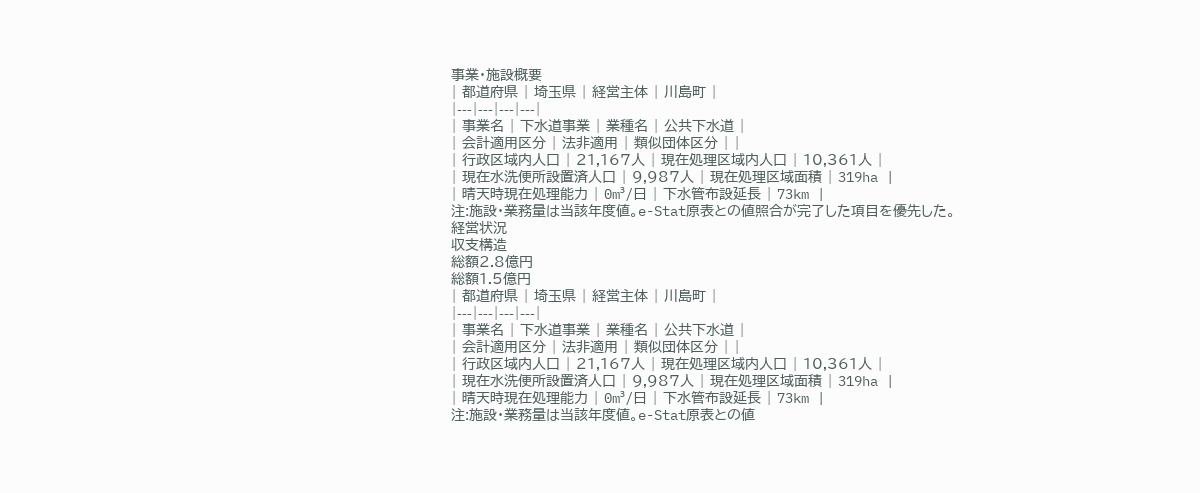事業・施設概要
| 都道府県 | 埼玉県 | 経営主体 | 川島町 |
|---|---|---|---|
| 事業名 | 下水道事業 | 業種名 | 公共下水道 |
| 会計適用区分 | 法非適用 | 類似団体区分 | |
| 行政区域内人口 | 21,167人 | 現在処理区域内人口 | 10,361人 |
| 現在水洗便所設置済人口 | 9,987人 | 現在処理区域面積 | 319ha |
| 晴天時現在処理能力 | 0m³/日 | 下水管布設延長 | 73km |
注:施設・業務量は当該年度値。e-Stat原表との値照合が完了した項目を優先した。
経営状況
収支構造
総額2.8億円
総額1.5億円
| 都道府県 | 埼玉県 | 経営主体 | 川島町 |
|---|---|---|---|
| 事業名 | 下水道事業 | 業種名 | 公共下水道 |
| 会計適用区分 | 法非適用 | 類似団体区分 | |
| 行政区域内人口 | 21,167人 | 現在処理区域内人口 | 10,361人 |
| 現在水洗便所設置済人口 | 9,987人 | 現在処理区域面積 | 319ha |
| 晴天時現在処理能力 | 0m³/日 | 下水管布設延長 | 73km |
注:施設・業務量は当該年度値。e-Stat原表との値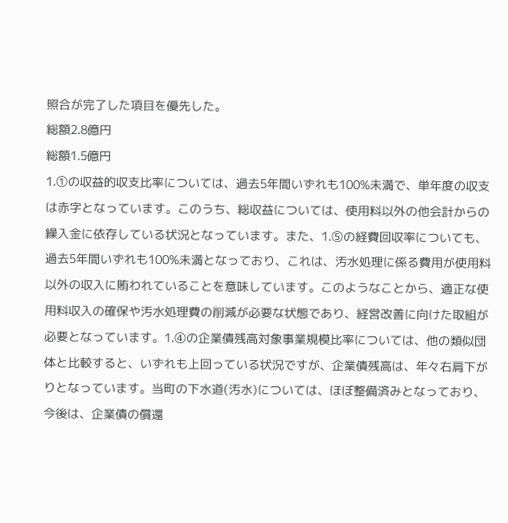照合が完了した項目を優先した。
総額2.8億円
総額1.5億円
1.①の収益的収支比率については、過去5年間いずれも100%未満で、単年度の収支は赤字となっています。このうち、総収益については、使用料以外の他会計からの繰入金に依存している状況となっています。また、1.⑤の経費回収率についても、過去5年間いずれも100%未満となっており、これは、汚水処理に係る費用が使用料以外の収入に賄われていることを意味しています。このようなことから、適正な使用料収入の確保や汚水処理費の削減が必要な状態であり、経営改善に向けた取組が必要となっています。1.④の企業債残高対象事業規模比率については、他の類似団体と比較すると、いずれも上回っている状況ですが、企業債残高は、年々右肩下がりとなっています。当町の下水道(汚水)については、ほぼ整備済みとなっており、今後は、企業債の償還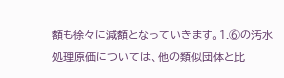額も徐々に減額となっていきます。1.⑥の汚水処理原価については、他の類似団体と比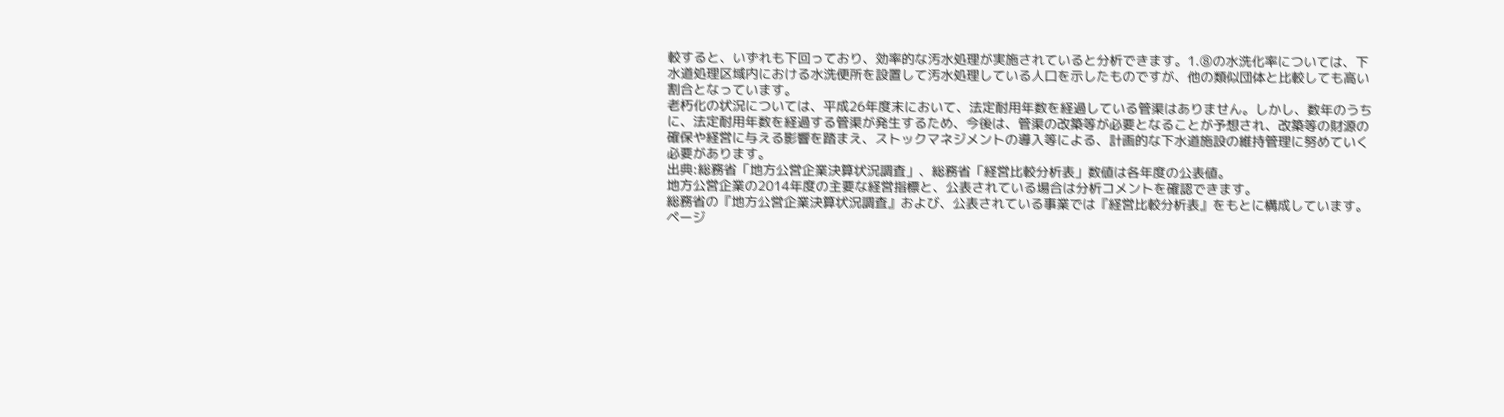較すると、いずれも下回っており、効率的な汚水処理が実施されていると分析できます。1.⑧の水洗化率については、下水道処理区域内における水洗便所を設置して汚水処理している人口を示したものですが、他の類似団体と比較しても高い割合となっています。
老朽化の状況については、平成26年度末において、法定耐用年数を経過している管渠はありません。しかし、数年のうちに、法定耐用年数を経過する管渠が発生するため、今後は、管渠の改築等が必要となることが予想され、改築等の財源の確保や経営に与える影響を踏まえ、ストックマネジメントの導入等による、計画的な下水道施設の維持管理に努めていく必要があります。
出典:総務省「地方公営企業決算状況調査」、総務省「経営比較分析表」数値は各年度の公表値。
地方公営企業の2014年度の主要な経営指標と、公表されている場合は分析コメントを確認できます。
総務省の『地方公営企業決算状況調査』および、公表されている事業では『経営比較分析表』をもとに構成しています。
ページ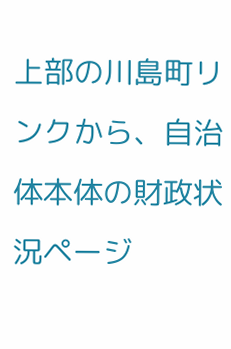上部の川島町リンクから、自治体本体の財政状況ページ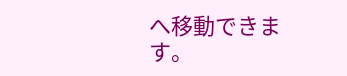へ移動できます。